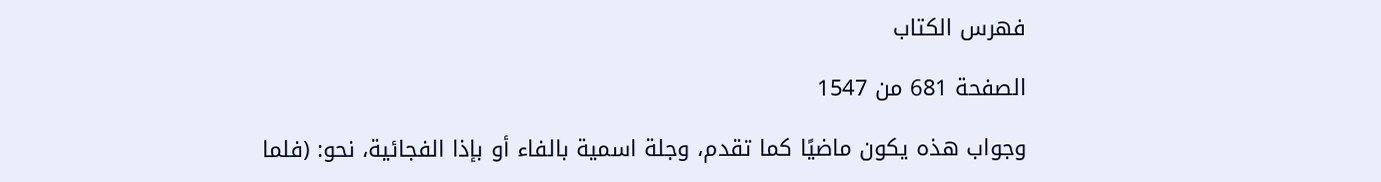فهرس الكتاب

الصفحة 681 من 1547

وجواب هذه يكون ماضيًا كما تقدم، وجلة اسمية بالفاء أو بإذا الفجائية، نحو: (فلما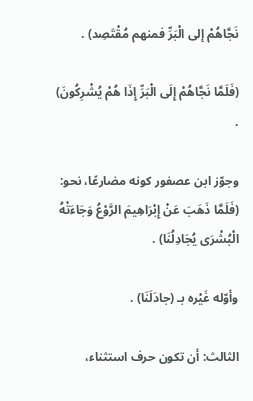نَجَّاهُمْ إلى الْبَرِّ فمنهم مُقْتَصِد) .

(فَلَمَّا نَجَّاهُمْ إِلَى الْبَرِّ إِذَا هُمْ يُشْرِكُونَ) .

وجوّز ابن عصفور كونه مضارعًا، نحو: (فَلَمَّا ذَهَبَ عَنْ إِبْرَاهِيمَ الرَّوْعُ وَجَاءَتْهُ الْبُشْرَى يُجَادِلُنَا) .

وأوّله غَيْره بـ (جادَلَنَا) .

الثالث: أن تكون حرف استثناء،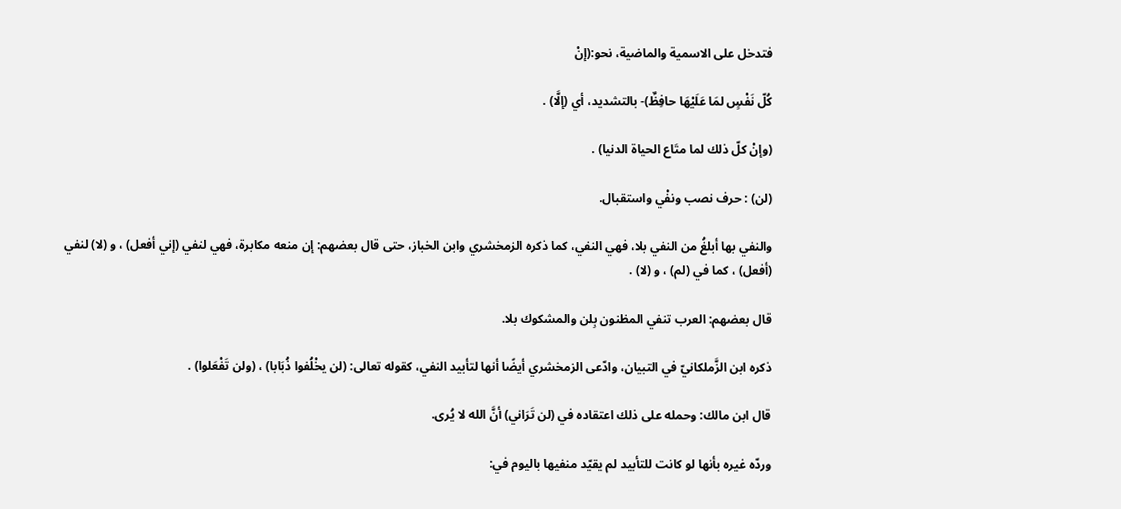فتدخل على الاسمية والماضية، نحو:(إنْ

كُلّ نَفْسٍ لمَا عَلَيْهَا حافِظٌ)- بالتشديد، أي (إلَّا) .

(وإنْ كلّ ذلك لما متَاع الحياة الدنيا) .

(لن) : حرف نصب ونفْي واستقبال.

والنفي بها أبلغُ من النفي بلا، فهي النفي، كما ذكره الزمخشري وابن الخباز، حتى قال بعضهم: إن منعه مكابرة، فهي لنفي (إني أفعل) ، و (لا) لنفي (أفعل) ، كما في (لم) ، و (لا) .

قال بعضهم: العرب تنفي المظنون بِلن والمشكوك بلا.

ذكره ابن الزَّملكانيّ في التبيان، وادّعى الزمخشري أيضًا أنها لتأبيد النفي، كقوله تعالى: (لن يخْلُفوا ذُبَابا) ، (ولن تَفْعَلوا) .

قال ابن مالك: وحمله على ذلك اعتقاده في (لن تَرَاني) أنَّ الله لا يُرى.

وردّه غيره بأنها لو كانت للتأبيد لم يقيّد منفيها باليوم في: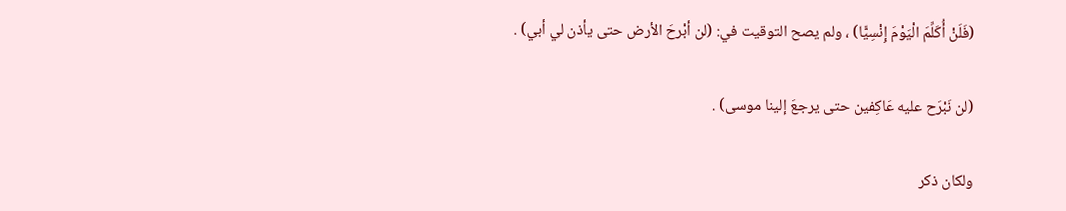(فَلَنْ أُكَلِّمَ الْيَوْمَ إِنْسِيًّا) ، ولم يصح التوقيت في: (لن أبْرحَ الأرض حتى يأذن لي أبي) .

(لن نَبْرَح عليه عَاكِفين حتى يرجعَ إلينا موسى) .

ولكان ذكر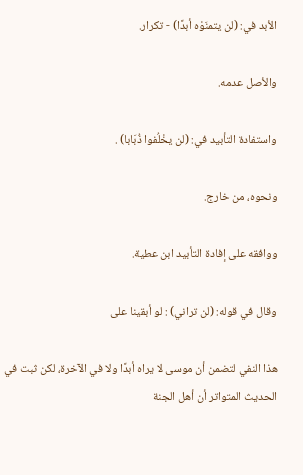الأبد في: (لن يتمنَوْه أبدًا) - تكرار.

والأصل عدمه.

واستفادة التأبيد في: (لن يخْلُفوا ذُبَابا) .

ونحوه، من خارج.

ووافقه على إفادة التأبيد ابن عطية.

وقال في قوله: (لن تراني) : لو أبقينا على

هذا النفي لتضمن أن موسى لا يراه أبدًا ولا في الآخرة، لكن ثبت في الحديث المتواتر أن أهل الجنة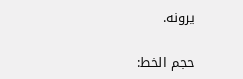يرونه.

حجم الخط: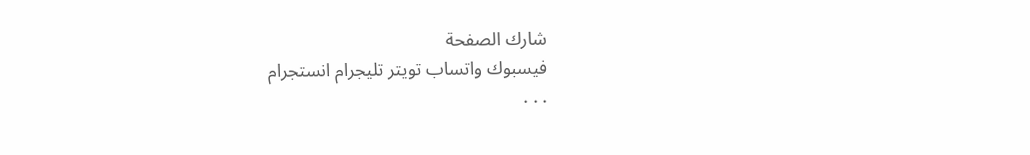شارك الصفحة
فيسبوك واتساب تويتر تليجرام انستجرام
. . .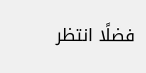فضلًا انتظر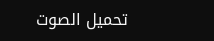تحميل الصوت